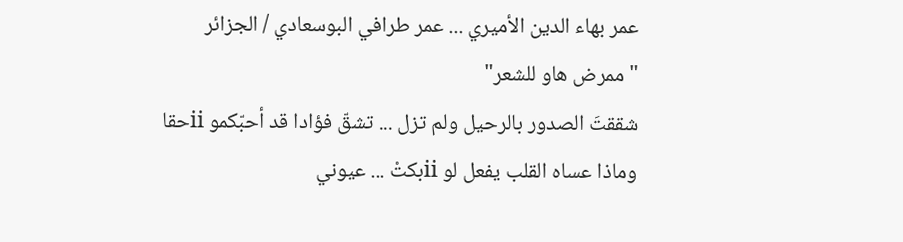عمر بهاء الدين الأميري ... عمر طرافي البوسعادي / الجزائر
"ممرض هاو للشعر"
شققتَ الصدور بالرحيل ولم تزل ... تشقّ فؤادا قد أحبّكمو iiحقا
وماذا عساه القلب يفعل لو iiبكتْ ... عيوني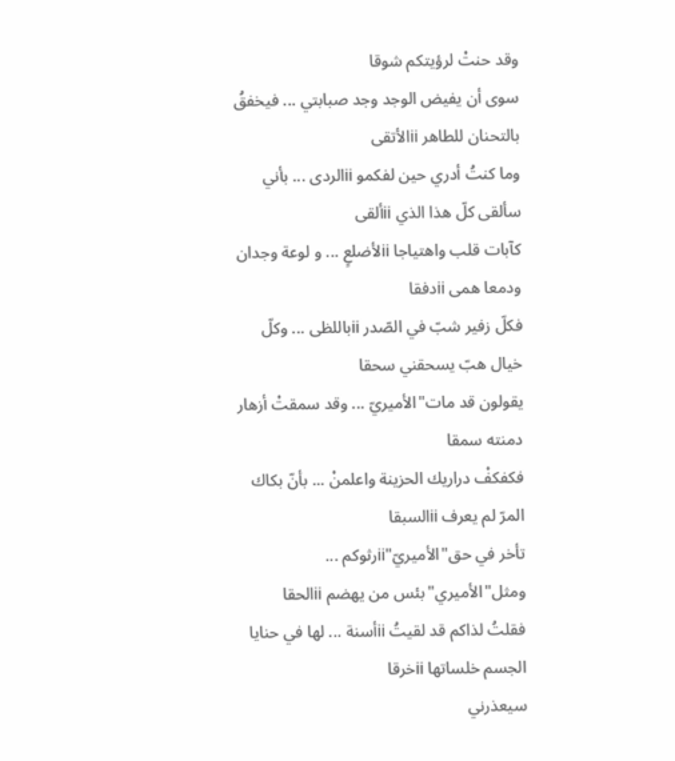وقد حنتْ لرؤيتكم شوقا
سوى أن يفيض الوجد وجد صبابتي ... فيخفقُ بالتحنان للطاهر iiالأتقى
وما كنتُ أدري حين لفكمو iiالردى ... بأني سألقى كلّ هذا الذي iiألقى
كآبات قلب واهتياجا iiلأضلعٍ ... و لوعة وجدان ودمعا همى iiدفقا
فكلّ زفير شبّ في الصّدر iiباللظى ... وكلّ خيال هبّ يسحقني سحقا
يقولون قد مات"الأميريّ ... وقد سمقتْ أزهار دمنته سمقا
فكفكفْ دراريك الحزينة واعلمنْ ... بأنّ بكاك المرّ لم يعرف iiالسبقا
تأخر في حق"الأميريّ"iiرثوكم ... ومثل"الأميري"بئس من يهضم iiالحقا
فقلتُ لذاكم قد لقيتُ iiأسنة ... لها في حنايا الجسم خلساتها iiخرقا
سيعذرني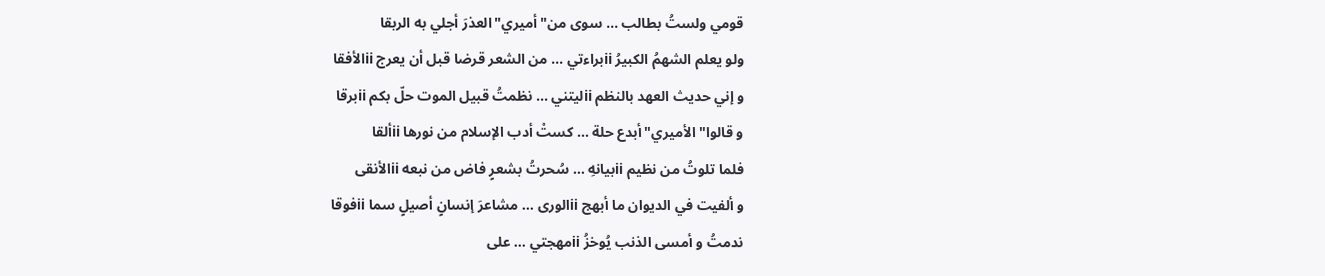قومي ولستُ بطالب ... سوى من"أميري"العذرَ أجلي به الربقا
ولو يعلم الشهمُ الكبيرُ iiبراءتي ... من الشعر قرضا قبل أن يعرج iiالأفقا
و إني حديث العهد بالنظم iiليتني ... نظمتُ قبيل الموت حلّ بكم iiبرقا
و قالوا"الأميري"أبدع حلة ... كستْ أدب الإسلام من نورها iiألقا
فلما تلوتُ من نظيم iiبيانهِ ... سُحرتُ بشعرٍ فاض من نبعه iiالأنقى
و ألفيت في الديوان ما أبهج iiالورى ... مشاعرَ إنسانٍ أصيلٍ سما iiفوقا
ندمتُ و أمسى الذنب يُوخزُ iiمهجتي ... على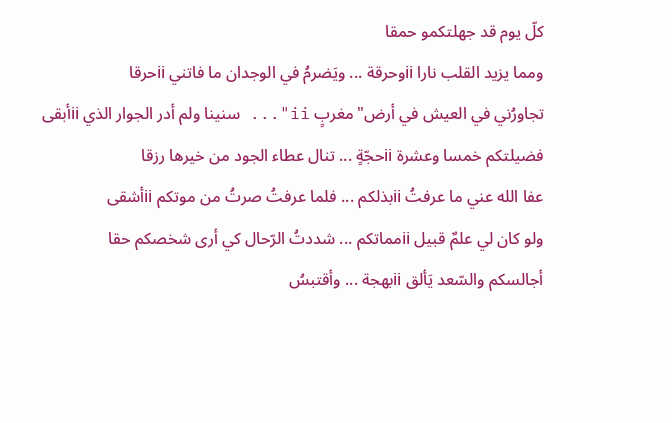كلّ يوم قد جهلتكمو حمقا
ومما يزيد القلب نارا iiوحرقة ... ويَضرمُ في الوجدان ما فاتني iiحرقا
تجاورُني في العيش في أرض"مغربٍ ii"... سنينا ولم أدر الجوار الذي iiأبقى
فضيلتكم خمسا وعشرة iiحجّةٍ ... تنال عطاء الجود من خيرها رزقا
عفا الله عني ما عرفتُ iiبذلكم ... فلما عرفتُ صرتُ من موتكم iiأشقى
ولو كان لي علمٌ قبيل iiمماتكم ... شددتُ الرّحال كي أرى شخصكم حقا
أجالسكم والسّعد يَألق iiبهجة ... وأقتبسُ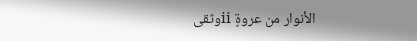الأنوار من عروةٍ iiوثقى